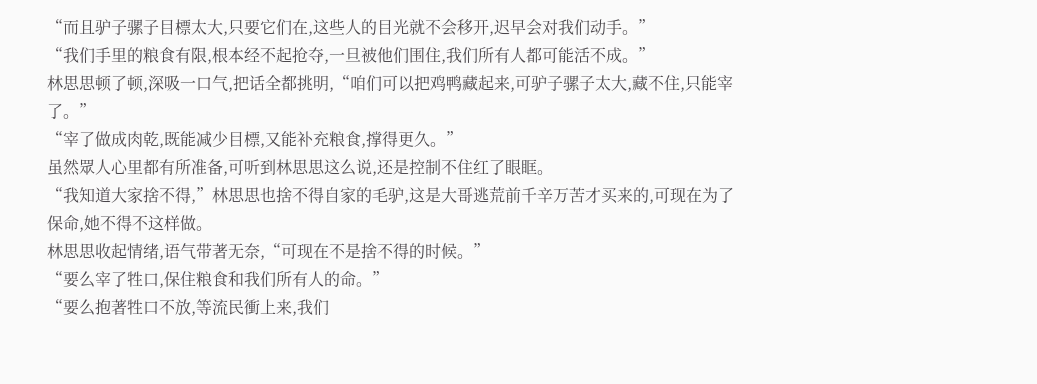“而且驴子骡子目標太大,只要它们在,这些人的目光就不会移开,迟早会对我们动手。”
“我们手里的粮食有限,根本经不起抢夺,一旦被他们围住,我们所有人都可能活不成。”
林思思顿了顿,深吸一口气,把话全都挑明,“咱们可以把鸡鸭藏起来,可驴子骡子太大,藏不住,只能宰了。”
“宰了做成肉乾,既能减少目標,又能补充粮食,撑得更久。”
虽然眾人心里都有所准备,可听到林思思这么说,还是控制不住红了眼眶。
“我知道大家捨不得,”林思思也捨不得自家的毛驴,这是大哥逃荒前千辛万苦才买来的,可现在为了保命,她不得不这样做。
林思思收起情绪,语气带著无奈,“可现在不是捨不得的时候。”
“要么宰了牲口,保住粮食和我们所有人的命。”
“要么抱著牲口不放,等流民衝上来,我们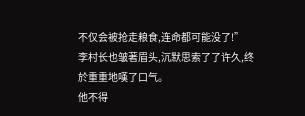不仅会被抢走粮食,连命都可能没了!”
李村长也皱著眉头,沉默思索了了许久,终於重重地嘆了口气。
他不得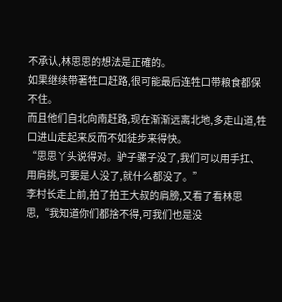不承认,林思思的想法是正確的。
如果继续带著牲口赶路,很可能最后连牲口带粮食都保不住。
而且他们自北向南赶路,现在渐渐远离北地,多走山道,牲口进山走起来反而不如徒步来得快。
“思思丫头说得对。驴子骡子没了,我们可以用手扛、用肩挑,可要是人没了,就什么都没了。”
李村长走上前,拍了拍王大叔的肩膀,又看了看林思思,“我知道你们都捨不得,可我们也是没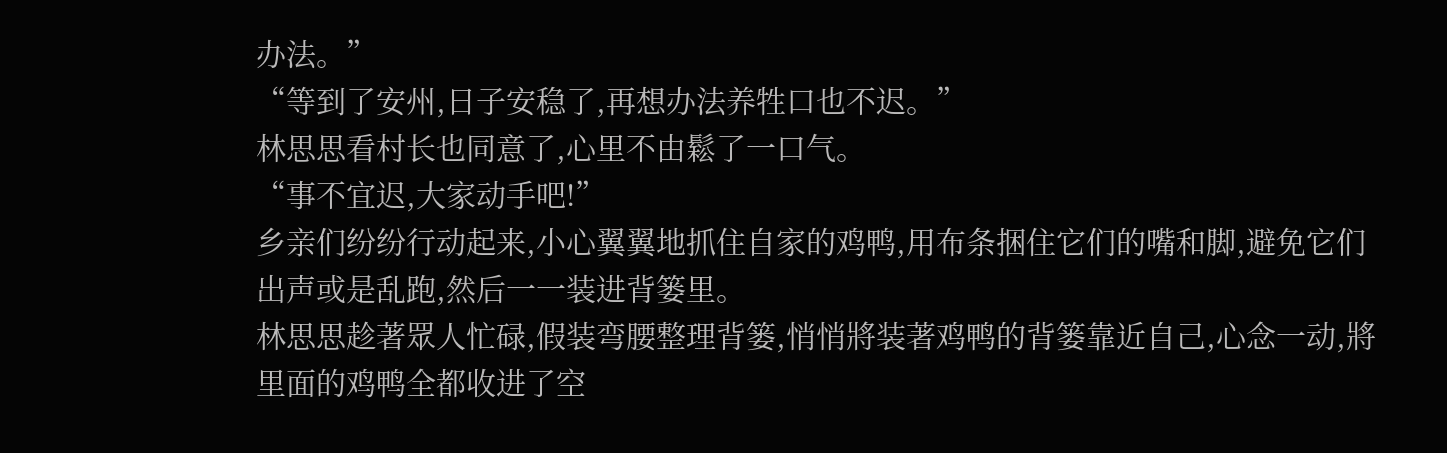办法。”
“等到了安州,日子安稳了,再想办法养牲口也不迟。”
林思思看村长也同意了,心里不由鬆了一口气。
“事不宜迟,大家动手吧!”
乡亲们纷纷行动起来,小心翼翼地抓住自家的鸡鸭,用布条捆住它们的嘴和脚,避免它们出声或是乱跑,然后一一装进背篓里。
林思思趁著眾人忙碌,假装弯腰整理背篓,悄悄將装著鸡鸭的背篓靠近自己,心念一动,將里面的鸡鸭全都收进了空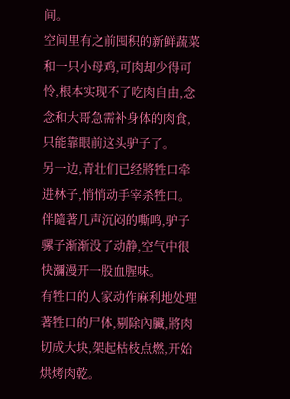间。
空间里有之前囤积的新鲜蔬菜和一只小母鸡,可肉却少得可怜,根本实现不了吃肉自由,念念和大哥急需补身体的肉食,只能靠眼前这头驴子了。
另一边,青壮们已经將牲口牵进林子,悄悄动手宰杀牲口。
伴隨著几声沉闷的嘶鸣,驴子骡子渐渐没了动静,空气中很快瀰漫开一股血腥味。
有牲口的人家动作麻利地处理著牲口的尸体,剔除內臟,將肉切成大块,架起枯枝点燃,开始烘烤肉乾。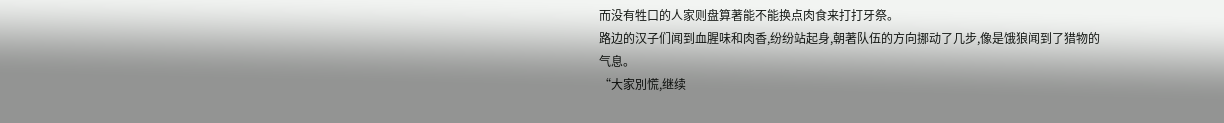而没有牲口的人家则盘算著能不能换点肉食来打打牙祭。
路边的汉子们闻到血腥味和肉香,纷纷站起身,朝著队伍的方向挪动了几步,像是饿狼闻到了猎物的气息。
“大家別慌,继续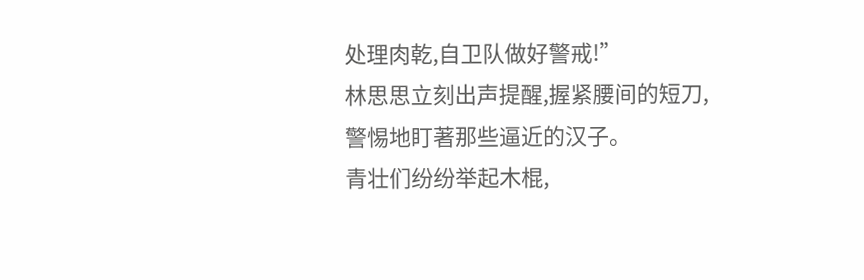处理肉乾,自卫队做好警戒!”
林思思立刻出声提醒,握紧腰间的短刀,警惕地盯著那些逼近的汉子。
青壮们纷纷举起木棍,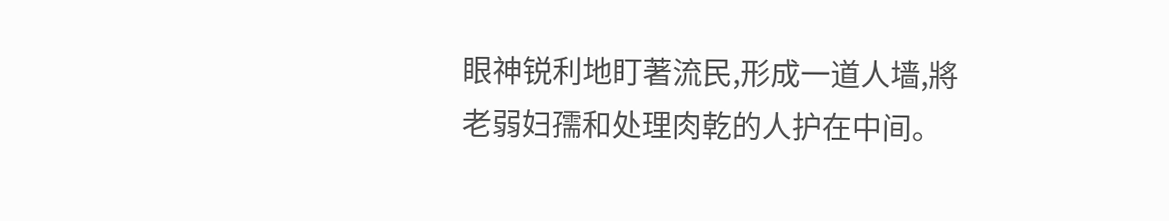眼神锐利地盯著流民,形成一道人墙,將老弱妇孺和处理肉乾的人护在中间。